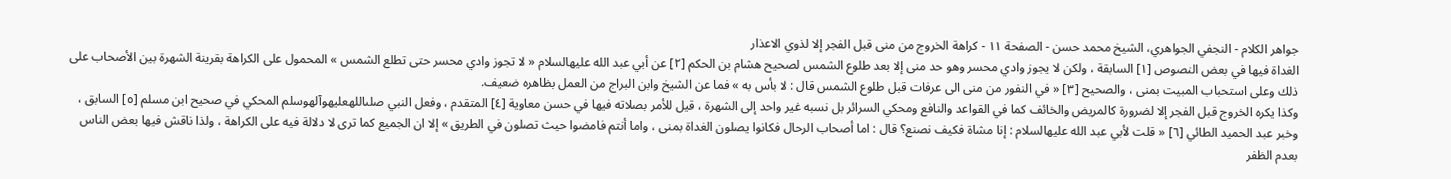جواهر الكلام - النجفي الجواهري، الشيخ محمد حسن - الصفحة ١١ - كراهة الخروج من منى قبل الفجر إلا لذوي الاعذار
الغداة فيها في بعض النصوص [١] السابقة ، ولكن لا يجوز وادي محسر وهو حد منى إلا بعد طلوع الشمس لصحيح هشام بن الحكم [٢] عن أبي عبد الله عليهالسلام « لا تجوز وادي محسر حتى تطلع الشمس » المحمول على الكراهة بقرينة الشهرة بين الأصحاب على ذلك وعلى استحباب المبيت بمنى ، والصحيح [٣] « في النفور من منى الى عرفات قبل طلوع الشمس قال : لا بأس به » فما عن الشيخ وابن البراج من العمل بظاهره ضعيف.
وكذا يكره الخروج قبل الفجر إلا لضرورة كالمريض والخائف كما في القواعد والنافع ومحكي السرائر بل نسبه غير واحد إلى الشهرة ، قيل للأمر بصلاته فيها في حسن معاوية [٤] المتقدم ، وفعل النبي صلىاللهعليهوآلهوسلم المحكي في صحيح ابن مسلم [٥] السابق ، وخبر عبد الحميد الطائي [٦] « قلت لأبي عبد الله عليهالسلام : إنا مشاة فكيف نصنع؟ قال : اما أصحاب الرحال فكانوا يصلون الغداة بمنى ، واما أنتم فامضوا حيث تصلون في الطريق » إلا ان الجميع كما ترى لا دلالة فيه على الكراهة ، ولذا ناقش فيها بعض الناس بعدم الظفر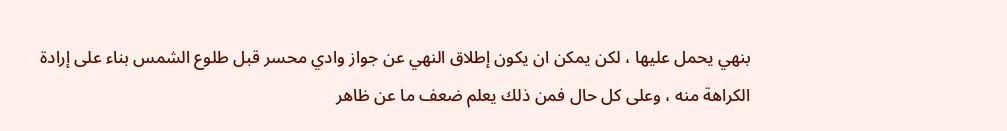بنهي يحمل عليها ، لكن يمكن ان يكون إطلاق النهي عن جواز وادي محسر قبل طلوع الشمس بناء على إرادة الكراهة منه ، وعلى كل حال فمن ذلك يعلم ضعف ما عن ظاهر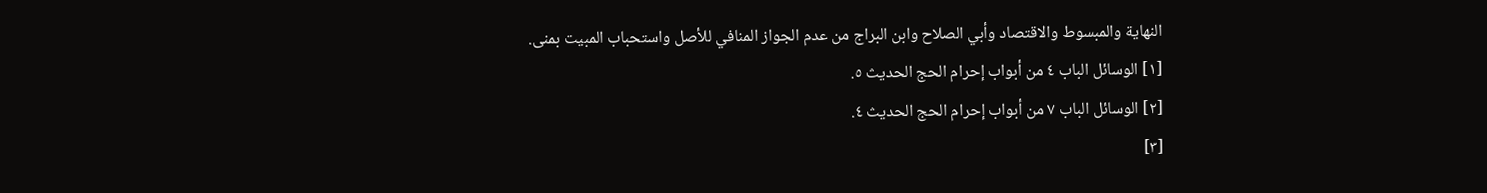النهاية والمبسوط والاقتصاد وأبي الصلاح وابن البراج من عدم الجواز المنافي للأصل واستحباب المبيت بمنى.
[١] الوسائل الباب ٤ من أبواب إحرام الحج الحديث ٥.
[٢] الوسائل الباب ٧ من أبواب إحرام الحج الحديث ٤.
[٣]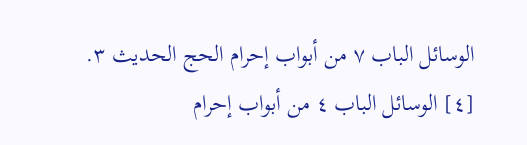الوسائل الباب ٧ من أبواب إحرام الحج الحديث ٣.
[٤] الوسائل الباب ٤ من أبواب إحرام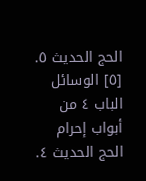الحج الحديث ٥.
[٥] الوسائل الباب ٤ من أبواب إحرام الحج الحديث ٤.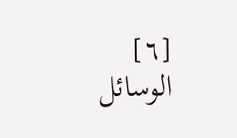[٦] الوسائل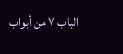الباب ٧ من أبواب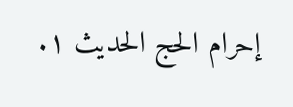إحرام الحج الحديث ١.